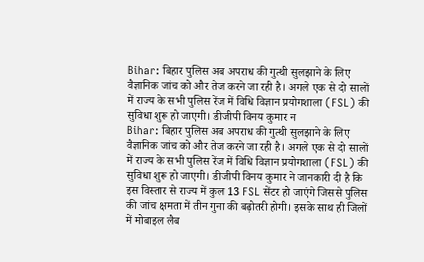Bihar: बिहार पुलिस अब अपराध की गुत्थी सुलझाने के लिए वैज्ञानिक जांच को और तेज करने जा रही है। अगले एक से दो सालों में राज्य के सभी पुलिस रेंज में विधि विज्ञान प्रयोगशाला (FSL) की सुविधा शुरू हो जाएगी। डीजीपी विनय कुमार न
Bihar: बिहार पुलिस अब अपराध की गुत्थी सुलझाने के लिए वैज्ञानिक जांच को और तेज करने जा रही है। अगले एक से दो सालों में राज्य के सभी पुलिस रेंज में विधि विज्ञान प्रयोगशाला (FSL) की सुविधा शुरू हो जाएगी। डीजीपी विनय कुमार ने जानकारी दी है कि इस विस्तार से राज्य में कुल 13 FSL सेंटर हो जाएंगे जिससे पुलिस की जांच क्षमता में तीन गुना की बढ़ोतरी होगी। इसके साथ ही जिलों में मोबाइल लैब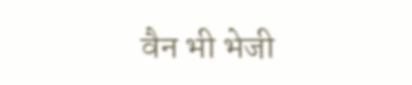वैन भी भेजी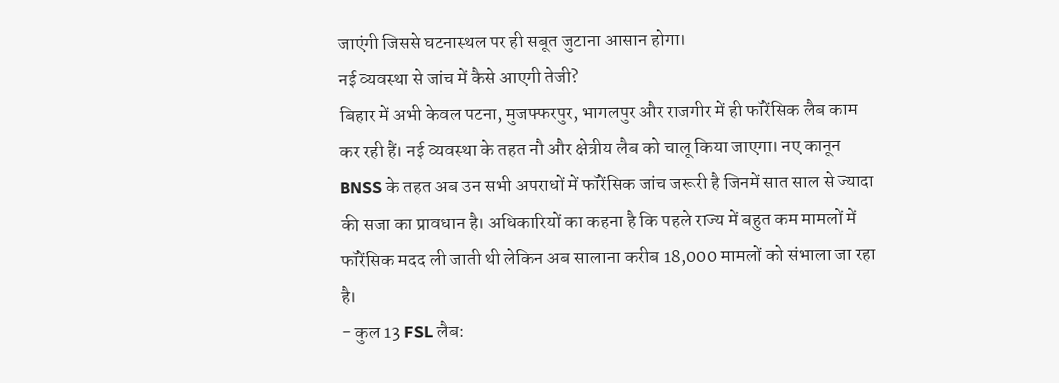जाएंगी जिससे घटनास्थल पर ही सबूत जुटाना आसान होगा।
नई व्यवस्था से जांच में कैसे आएगी तेजी?
बिहार में अभी केवल पटना, मुजफ्फरपुर, भागलपुर और राजगीर में ही फॉरेंसिक लैब काम कर रही हैं। नई व्यवस्था के तहत नौ और क्षेत्रीय लैब को चालू किया जाएगा। नए कानून BNSS के तहत अब उन सभी अपराधों में फॉरेंसिक जांच जरूरी है जिनमें सात साल से ज्यादा की सजा का प्रावधान है। अधिकारियों का कहना है कि पहले राज्य में बहुत कम मामलों में फॉरेंसिक मदद ली जाती थी लेकिन अब सालाना करीब 18,000 मामलों को संभाला जा रहा है।
- कुल 13 FSL लैब: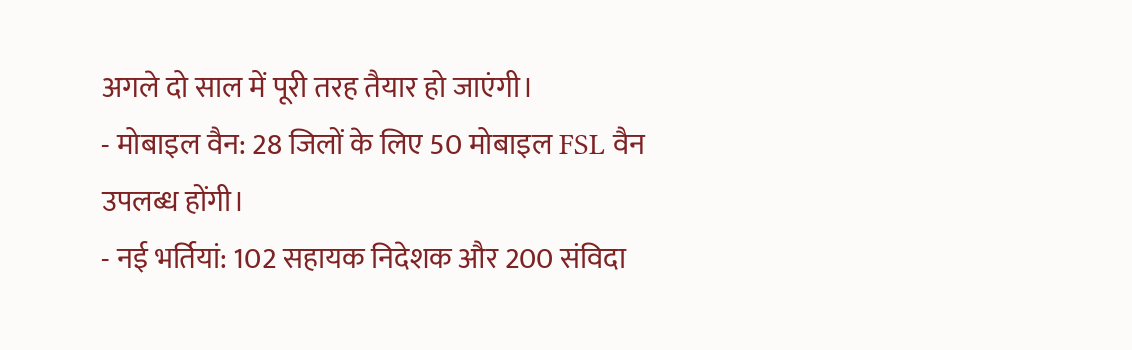अगले दो साल में पूरी तरह तैयार हो जाएंगी।
- मोबाइल वैन: 28 जिलों के लिए 50 मोबाइल FSL वैन उपलब्ध होंगी।
- नई भर्तियां: 102 सहायक निदेशक और 200 संविदा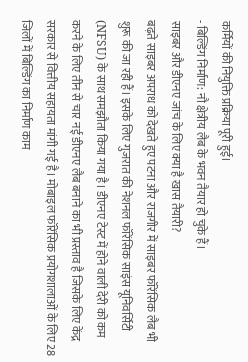कर्मियों की नियुक्ति प्रक्रिया पूरी हुई।
- बिल्डिंग निर्माण: नौ क्षेत्रीय लैब के भवन तैयार हो चुके हैं।
साइबर और डीएनए जांच के लिए क्या है खास तैयारी?
बढ़ते साइबर अपराध को देखते हुए पटना और राजगीर में साइबर फॉरेंसिक लैब भी शुरू की जा रही हैं। इसके लिए गुजरात की नेशनल फॉरेंसिक साइंस यूनिवर्सिटी (NFSU) के साथ समझौता किया गया है। डीएनए टेस्ट में होने वाली देरी को कम करने के लिए तीन से चार नई डीएनए लैब बनाने का भी प्रस्ताव है जिसके लिए केंद्र सरकार से वित्तीय सहायता मांगी गई है। मोबाइल फॉरेंसिक प्रयोगशालाओं के लिए 28 जिलों में बिल्डिंग का निर्माण काम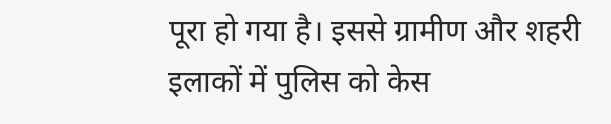पूरा हो गया है। इससे ग्रामीण और शहरी इलाकों में पुलिस को केस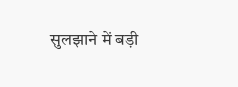सुलझाने में बड़ी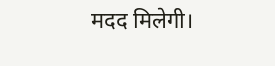मदद मिलेगी।